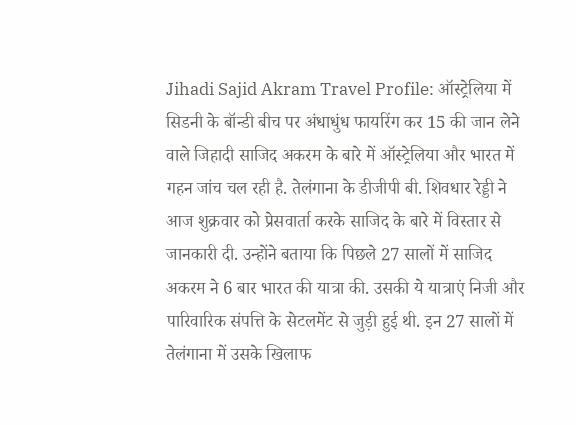Jihadi Sajid Akram Travel Profile: ऑस्ट्रेलिया में सिडनी के बॉन्डी बीच पर अंधाधुंध फायरिंग कर 15 की जान लेने वाले जिहादी साजिद अकरम के बारे में ऑस्ट्रेलिया और भारत में गहन जांच चल रही है. तेलंगाना के डीजीपी बी. शिवधार रेड्डी ने आज शुक्रवार को प्रेसवार्ता करके साजिद के बारे में विस्तार से जानकारी दी. उन्होंने बताया कि पिछले 27 सालों में साजिद अकरम ने 6 बार भारत की यात्रा की. उसकी ये यात्राएं निजी और पारिवारिक संपत्ति के सेटलमेंट से जुड़ी हुई थी. इन 27 सालों में तेलंगाना में उसके खिलाफ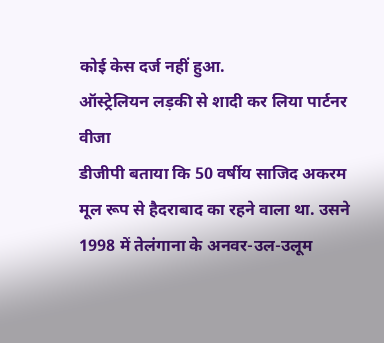कोई केस दर्ज नहीं हुआ.
ऑस्ट्रेलियन लड़की से शादी कर लिया पार्टनर वीजा
डीजीपी बताया कि 50 वर्षीय साजिद अकरम मूल रूप से हैदराबाद का रहने वाला था. उसने 1998 में तेलंगाना के अनवर-उल-उलूम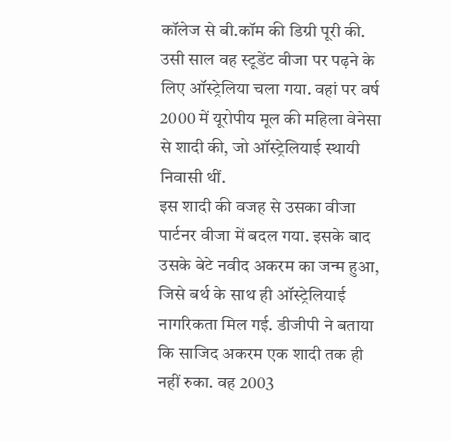कॉलेज से बी.कॉम की डिग्री पूरी की. उसी साल वह स्टूडेंट वीजा पर पढ़ने के लिए ऑस्ट्रेलिया चला गया. वहां पर वर्ष 2000 में यूरोपीय मूल की महिला वेनेसा से शादी की, जो ऑस्ट्रेलियाई स्थायी निवासी थीं.
इस शादी की वजह से उसका वीजा पार्टनर वीजा में बदल गया. इसके बाद उसके बेटे नवीद अकरम का जन्म हुआ, जिसे बर्थ के साथ ही ऑस्ट्रेलियाई नागरिकता मिल गई. डीजीपी ने बताया कि साजिद अकरम एक शादी तक ही नहीं रुका. वह 2003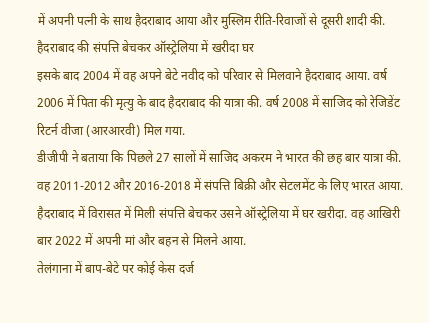में अपनी पत्नी के साथ हैदराबाद आया और मुस्लिम रीति-रिवाजों से दूसरी शादी की.
हैदराबाद की संपत्ति बेचकर ऑस्ट्रेलिया में खरीदा घर
इसके बाद 2004 में वह अपने बेटे नवीद को परिवार से मिलवाने हैदराबाद आया. वर्ष 2006 में पिता की मृत्यु के बाद हैदराबाद की यात्रा की. वर्ष 2008 में साजिद को रेजिडेंट रिटर्न वीजा (आरआरवी) मिल गया.
डीजीपी ने बताया कि पिछले 27 सालों में साजिद अकरम ने भारत की छह बार यात्रा की. वह 2011-2012 और 2016-2018 में संपत्ति बिक्री और सेटलमेंट के लिए भारत आया. हैदराबाद में विरासत में मिली संपत्ति बेचकर उसने ऑस्ट्रेलिया में घर खरीदा. वह आखिरी बार 2022 में अपनी मां और बहन से मिलने आया.
तेलंगाना में बाप-बेटे पर कोई केस दर्ज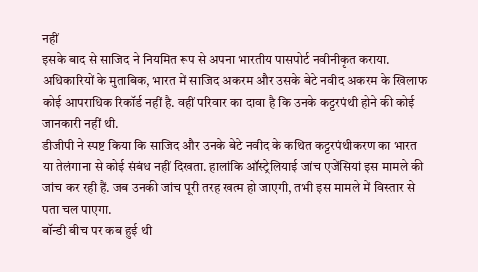नहीं
इसके बाद से साजिद ने नियमित रूप से अपना भारतीय पासपोर्ट नवीनीकृत कराया. अधिकारियों के मुताबिक, भारत में साजिद अकरम और उसके बेटे नवीद अकरम के खिलाफ कोई आपराधिक रिकॉर्ड नहीं है. वहीं परिवार का दावा है कि उनके कट्टरपंथी होने की कोई जानकारी नहीं थी.
डीजीपी ने स्पष्ट किया कि साजिद और उनके बेटे नवीद के कथित कट्टरपंथीकरण का भारत या तेलंगाना से कोई संबंध नहीं दिखता. हालांकि ऑस्ट्रेलियाई जांच एजेंसियां इस मामले की जांच कर रही हैं. जब उनकी जांच पूरी तरह खत्म हो जाएगी, तभी इस मामले में विस्तार से पता चल पाएगा.
बॉन्डी बीच पर कब हुई थी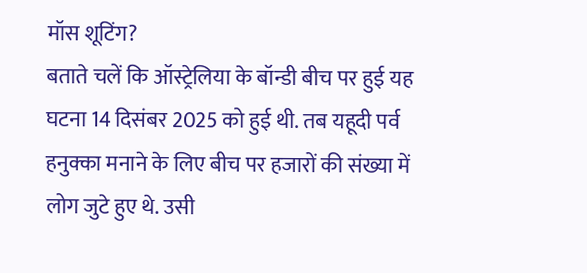मॉस शूटिंग?
बताते चलें कि ऑस्ट्रेलिया के बॉन्डी बीच पर हुई यह घटना 14 दिसंबर 2025 को हुई थी. तब यहूदी पर्व हनुक्का मनाने के लिए बीच पर हजारों की संख्या में लोग जुटे हुए थे. उसी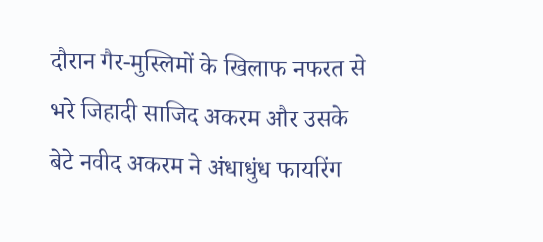दौरान गैर-मुस्लिमों के खिलाफ नफरत से भरे जिहादी साजिद अकरम और उसके बेटे नवीद अकरम ने अंधाधुंध फायरिंग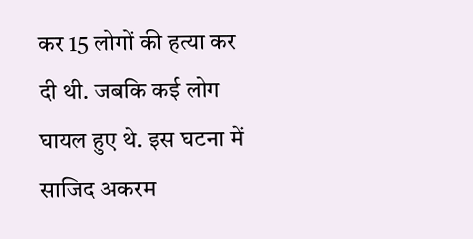कर 15 लोगों की हत्या कर दी थी. जबकि कई लोग घायल हुए थे. इस घटना में साजिद अकरम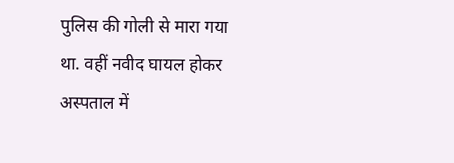पुलिस की गोली से मारा गया था. वहीं नवीद घायल होकर अस्पताल में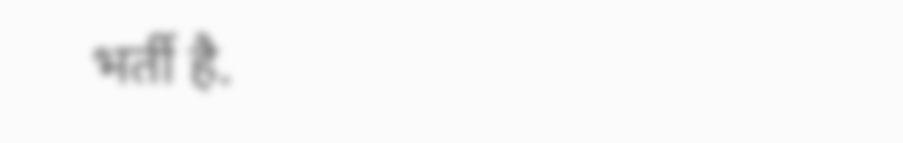भर्ती है.